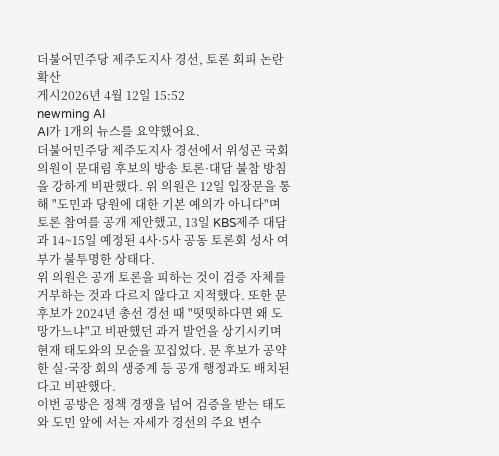더불어민주당 제주도지사 경선, 토론 회피 논란 확산
게시2026년 4월 12일 15:52
newming AI
AI가 1개의 뉴스를 요약했어요.
더불어민주당 제주도지사 경선에서 위성곤 국회의원이 문대림 후보의 방송 토론·대담 불참 방침을 강하게 비판했다. 위 의원은 12일 입장문을 통해 "도민과 당원에 대한 기본 예의가 아니다"며 토론 참여를 공개 제안했고, 13일 KBS제주 대담과 14~15일 예정된 4사·5사 공동 토론회 성사 여부가 불투명한 상태다.
위 의원은 공개 토론을 피하는 것이 검증 자체를 거부하는 것과 다르지 않다고 지적했다. 또한 문 후보가 2024년 총선 경선 때 "떳떳하다면 왜 도망가느냐"고 비판했던 과거 발언을 상기시키며 현재 태도와의 모순을 꼬집었다. 문 후보가 공약한 실·국장 회의 생중계 등 공개 행정과도 배치된다고 비판했다.
이번 공방은 정책 경쟁을 넘어 검증을 받는 태도와 도민 앞에 서는 자세가 경선의 주요 변수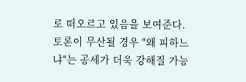로 떠오르고 있음을 보여준다. 토론이 무산될 경우 "왜 피하느냐"는 공세가 더욱 강해질 가능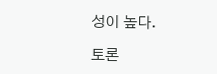성이 높다.

토론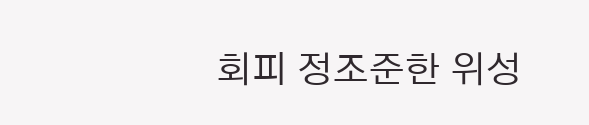회피 정조준한 위성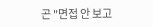곤 "면접 안 보고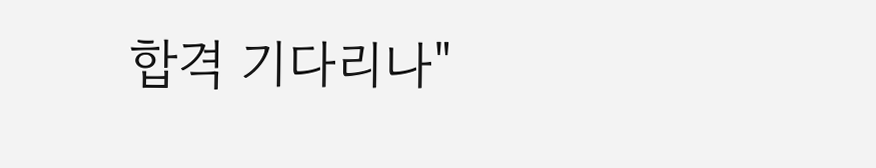합격 기다리나"